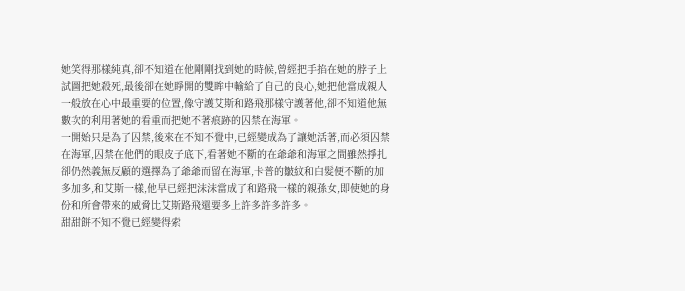她笑得那樣純真,卻不知道在他剛剛找到她的時候,曾經把手掐在她的脖子上試圖把她殺死,最後卻在她睜開的雙眸中輸給了自己的良心,她把他當成親人一般放在心中最重要的位置,像守護艾斯和路飛那樣守護著他,卻不知道他無數次的利用著她的看重而把她不著痕跡的囚禁在海軍。
一開始只是為了囚禁,後來在不知不覺中,已經變成為了讓她活著,而必須囚禁在海軍,囚禁在他們的眼皮子底下,看著她不斷的在爺爺和海軍之間雖然掙扎卻仍然義無反顧的選擇為了爺爺而留在海軍,卡普的皺紋和白髮便不斷的加多加多,和艾斯一樣,他早已經把沫沫當成了和路飛一樣的親孫女,即使她的身份和所會帶來的威脅比艾斯路飛還要多上許多許多許多。
甜甜餅不知不覺已經變得索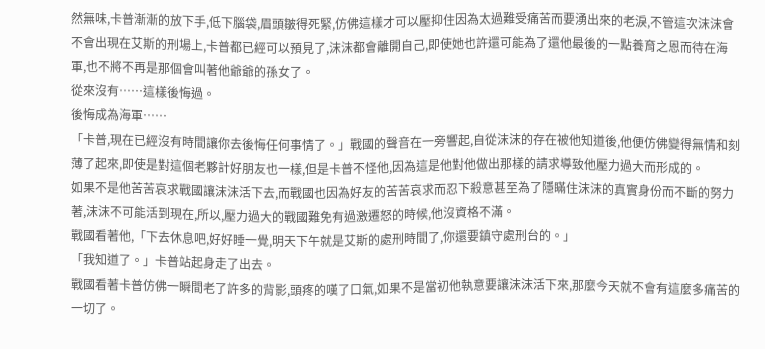然無味,卡普漸漸的放下手,低下腦袋,眉頭皺得死緊,仿佛這樣才可以壓抑住因為太過難受痛苦而要湧出來的老淚,不管這次沫沫會不會出現在艾斯的刑場上,卡普都已經可以預見了,沫沫都會離開自己,即使她也許還可能為了還他最後的一點養育之恩而待在海軍,也不將不再是那個會叫著他爺爺的孫女了。
從來沒有……這樣後悔過。
後悔成為海軍……
「卡普,現在已經沒有時間讓你去後悔任何事情了。」戰國的聲音在一旁響起,自從沫沫的存在被他知道後,他便仿佛變得無情和刻薄了起來,即使是對這個老夥計好朋友也一樣,但是卡普不怪他,因為這是他對他做出那樣的請求導致他壓力過大而形成的。
如果不是他苦苦哀求戰國讓沫沫活下去,而戰國也因為好友的苦苦哀求而忍下殺意甚至為了隱瞞住沫沫的真實身份而不斷的努力著,沫沫不可能活到現在,所以,壓力過大的戰國難免有過激遷怒的時候,他沒資格不滿。
戰國看著他,「下去休息吧,好好睡一覺,明天下午就是艾斯的處刑時間了,你還要鎮守處刑台的。」
「我知道了。」卡普站起身走了出去。
戰國看著卡普仿佛一瞬間老了許多的背影,頭疼的嘆了口氣,如果不是當初他執意要讓沫沫活下來,那麼今天就不會有這麼多痛苦的一切了。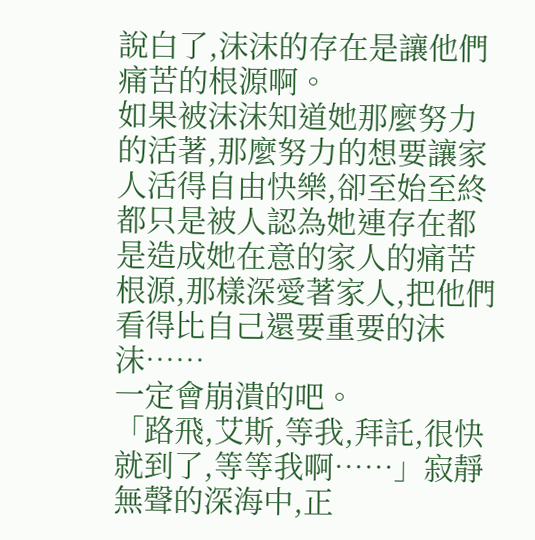說白了,沫沫的存在是讓他們痛苦的根源啊。
如果被沫沫知道她那麼努力的活著,那麼努力的想要讓家人活得自由快樂,卻至始至終都只是被人認為她連存在都是造成她在意的家人的痛苦根源,那樣深愛著家人,把他們看得比自己還要重要的沫沫……
一定會崩潰的吧。
「路飛,艾斯,等我,拜託,很快就到了,等等我啊……」寂靜無聲的深海中,正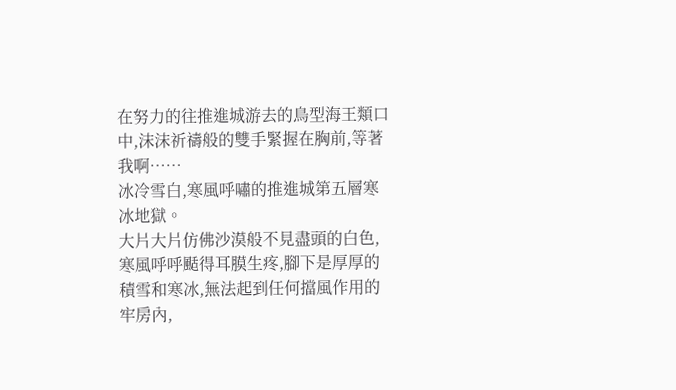在努力的往推進城游去的鳥型海王類口中,沫沫祈禱般的雙手緊握在胸前,等著我啊……
冰冷雪白,寒風呼嘯的推進城第五層寒冰地獄。
大片大片仿佛沙漠般不見盡頭的白色,寒風呼呼颳得耳膜生疼,腳下是厚厚的積雪和寒冰,無法起到任何擋風作用的牢房內,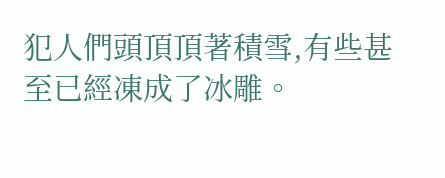犯人們頭頂頂著積雪,有些甚至已經凍成了冰雕。